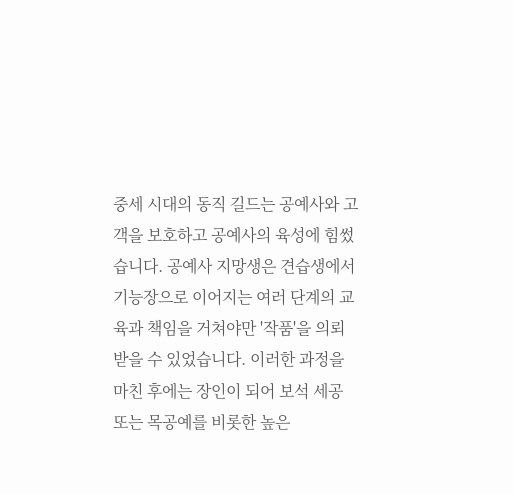중세 시대의 동직 길드는 공예사와 고객을 보호하고 공예사의 육성에 힘썼습니다. 공예사 지망생은 견습생에서 기능장으로 이어지는 여러 단계의 교육과 책임을 거쳐야만 '작품'을 의뢰받을 수 있었습니다. 이러한 과정을 마친 후에는 장인이 되어 보석 세공 또는 목공예를 비롯한 높은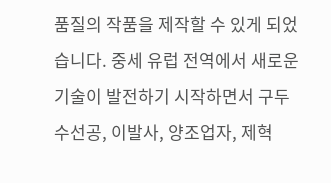품질의 작품을 제작할 수 있게 되었습니다. 중세 유럽 전역에서 새로운 기술이 발전하기 시작하면서 구두 수선공, 이발사, 양조업자, 제혁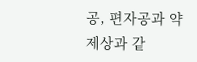공, 편자공과 약제상과 같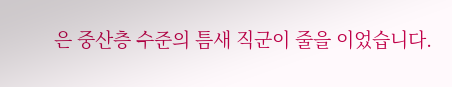은 중산층 수준의 틈새 직군이 줄을 이었습니다.